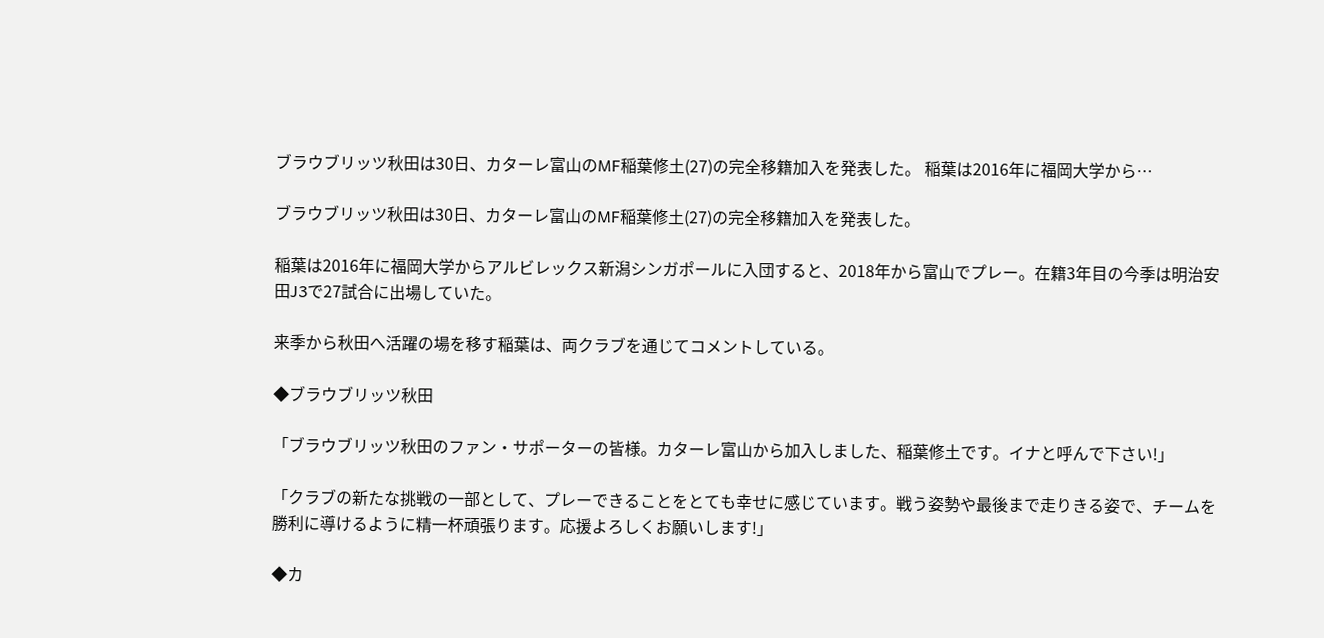ブラウブリッツ秋田は30日、カターレ富山のMF稲葉修土(27)の完全移籍加入を発表した。 稲葉は2016年に福岡大学から…

ブラウブリッツ秋田は30日、カターレ富山のMF稲葉修土(27)の完全移籍加入を発表した。

稲葉は2016年に福岡大学からアルビレックス新潟シンガポールに入団すると、2018年から富山でプレー。在籍3年目の今季は明治安田J3で27試合に出場していた。

来季から秋田へ活躍の場を移す稲葉は、両クラブを通じてコメントしている。

◆ブラウブリッツ秋田

「ブラウブリッツ秋田のファン・サポーターの皆様。カターレ富山から加入しました、稲葉修土です。イナと呼んで下さい!」

「クラブの新たな挑戦の一部として、プレーできることをとても幸せに感じています。戦う姿勢や最後まで走りきる姿で、チームを勝利に導けるように精一杯頑張ります。応援よろしくお願いします!」

◆カ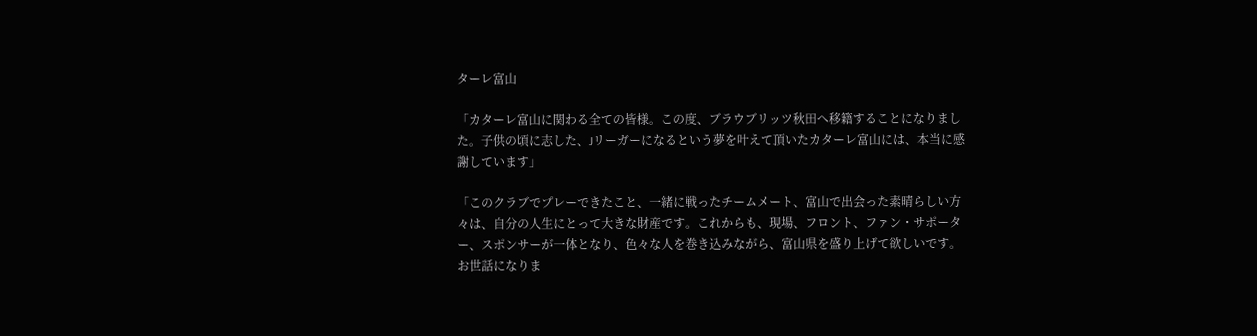ターレ富山

「カターレ富山に関わる全ての皆様。この度、ブラウブリッツ秋田へ移籍することになりました。子供の頃に志した、Jリーガーになるという夢を叶えて頂いたカターレ富山には、本当に感謝しています」

「このクラブでプレーできたこと、一緒に戦ったチームメート、富山で出会った素晴らしい方々は、自分の人生にとって大きな財産です。これからも、現場、フロント、ファン・サポーター、スポンサーが一体となり、色々な人を巻き込みながら、富山県を盛り上げて欲しいです。お世話になりま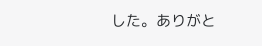した。ありがと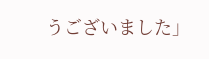うございました」